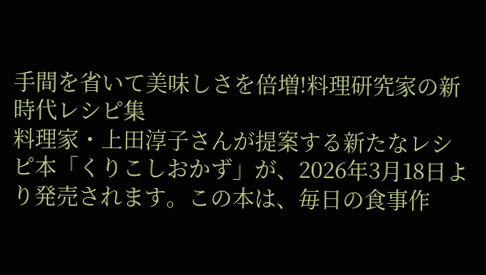手間を省いて美味しさを倍増!料理研究家の新時代レシピ集
料理家・上田淳子さんが提案する新たなレシピ本「くりこしおかず」が、2026年3月18日より発売されます。この本は、毎日の食事作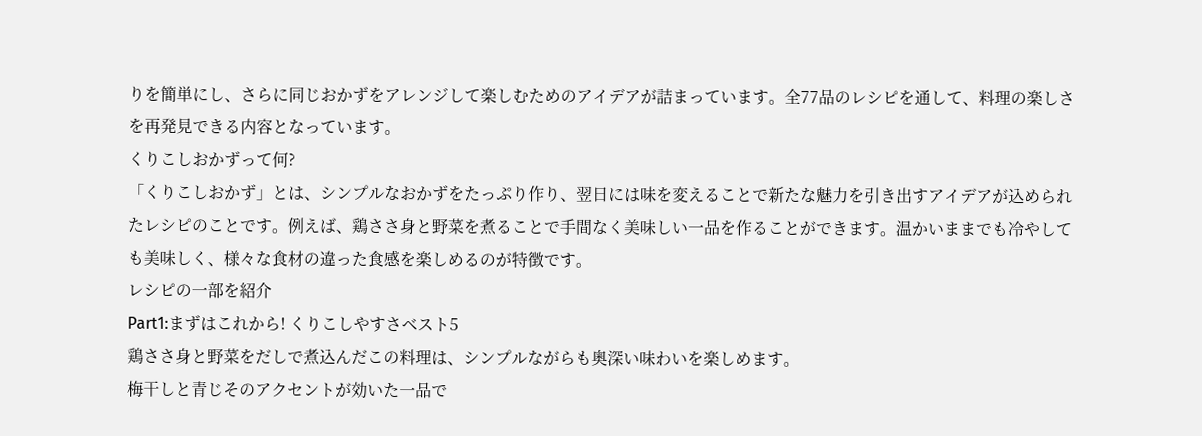りを簡単にし、さらに同じおかずをアレンジして楽しむためのアイデアが詰まっています。全77品のレシピを通して、料理の楽しさを再発見できる内容となっています。
くりこしおかずって何?
「くりこしおかず」とは、シンプルなおかずをたっぷり作り、翌日には味を変えることで新たな魅力を引き出すアイデアが込められたレシピのことです。例えば、鶏ささ身と野菜を煮ることで手間なく美味しい一品を作ることができます。温かいままでも冷やしても美味しく、様々な食材の違った食感を楽しめるのが特徴です。
レシピの一部を紹介
Part1:まずはこれから! くりこしやすさベスト5
鶏ささ身と野菜をだしで煮込んだこの料理は、シンプルながらも奥深い味わいを楽しめます。
梅干しと青じそのアクセントが効いた一品で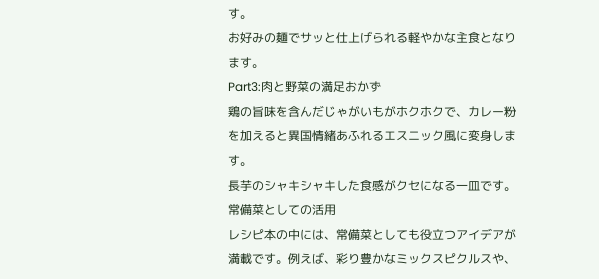す。
お好みの麺でサッと仕上げられる軽やかな主食となります。
Part3:肉と野菜の満足おかず
鶏の旨味を含んだじゃがいもがホクホクで、カレー粉を加えると異国情緒あふれるエスニック風に変身します。
長芋のシャキシャキした食感がクセになる一皿です。
常備菜としての活用
レシピ本の中には、常備菜としても役立つアイデアが満載です。例えば、彩り豊かなミックスピクルスや、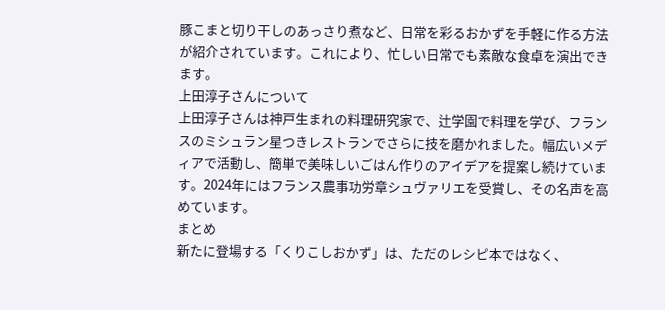豚こまと切り干しのあっさり煮など、日常を彩るおかずを手軽に作る方法が紹介されています。これにより、忙しい日常でも素敵な食卓を演出できます。
上田淳子さんについて
上田淳子さんは神戸生まれの料理研究家で、辻学園で料理を学び、フランスのミシュラン星つきレストランでさらに技を磨かれました。幅広いメディアで活動し、簡単で美味しいごはん作りのアイデアを提案し続けています。2024年にはフランス農事功労章シュヴァリエを受賞し、その名声を高めています。
まとめ
新たに登場する「くりこしおかず」は、ただのレシピ本ではなく、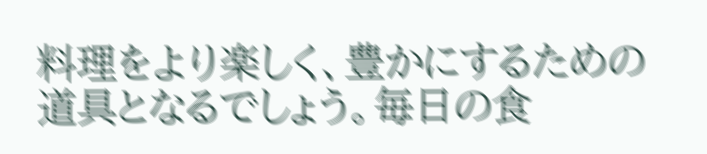料理をより楽しく、豊かにするための道具となるでしょう。毎日の食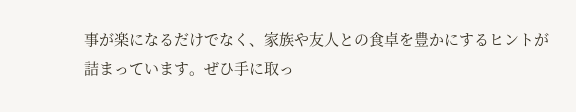事が楽になるだけでなく、家族や友人との食卓を豊かにするヒントが詰まっています。ぜひ手に取っ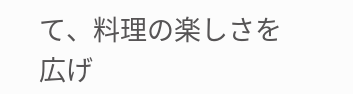て、料理の楽しさを広げ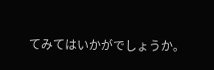てみてはいかがでしょうか。